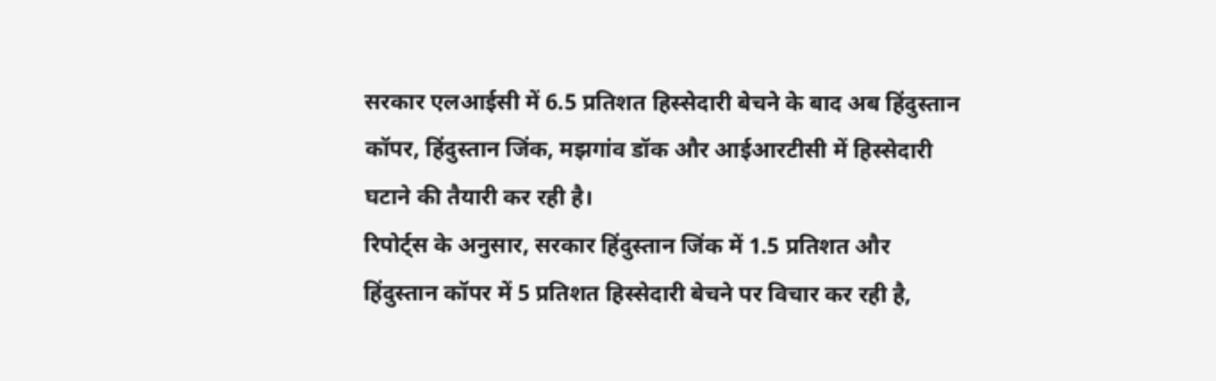सरकार एलआईसी में 6.5 प्रतिशत हिस्सेदारी बेचने के बाद अब हिंदुस्तान कॉपर, हिंदुस्तान जिंक, मझगांव डॉक और आईआरटीसी में हिस्सेदारी घटाने की तैयारी कर रही है।
रिपोर्ट्स के अनुसार, सरकार हिंदुस्तान जिंक में 1.5 प्रतिशत और हिंदुस्तान कॉपर में 5 प्रतिशत हिस्सेदारी बेचने पर विचार कर रही है,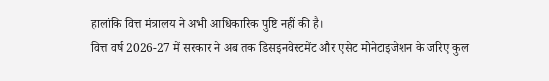हालांकि वित्त मंत्रालय ने अभी आधिकारिक पुष्टि नहीं की है।
वित्त वर्ष 2026-27 में सरकार ने अब तक डिसइनवेस्टमेंट और एसेट मोनेटाइजेशन के जरिए कुल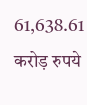61,638.61 करोड़ रुपये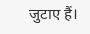जुटाए हैं।